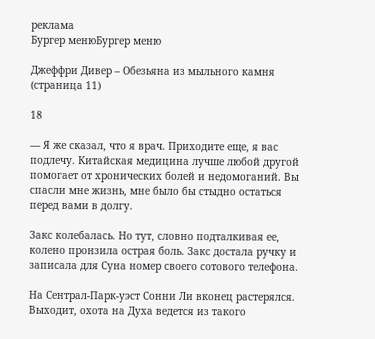реклама
Бургер менюБургер меню

Джеффри Дивер – Обезьяна из мыльного камня (страница 11)

18

— Я же сказал, что я врач. Приходите еще, я вас подлечу. Китайская медицина лучше любой другой помогает от хронических болей и недомоганий. Вы спасли мне жизнь, мне было бы стыдно остаться перед вами в долгу.

Закс колебалась. Но тут, словно подталкивая ее, колено пронзила острая боль. Закс достала ручку и записала для Суна номер своего сотового телефона.

На Сентрал-Парк-уэст Сонни Ли вконец растерялся. Выходит, охота на Духа ведется из такого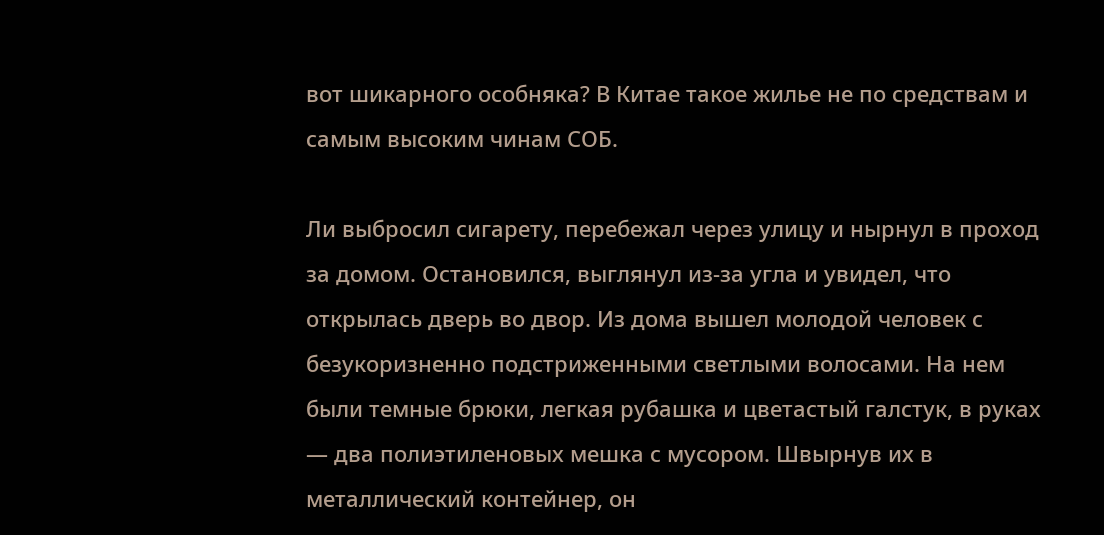вот шикарного особняка? В Китае такое жилье не по средствам и самым высоким чинам СОБ.

Ли выбросил сигарету, перебежал через улицу и нырнул в проход за домом. Остановился, выглянул из-за угла и увидел, что открылась дверь во двор. Из дома вышел молодой человек с безукоризненно подстриженными светлыми волосами. На нем были темные брюки, легкая рубашка и цветастый галстук, в руках — два полиэтиленовых мешка с мусором. Швырнув их в металлический контейнер, он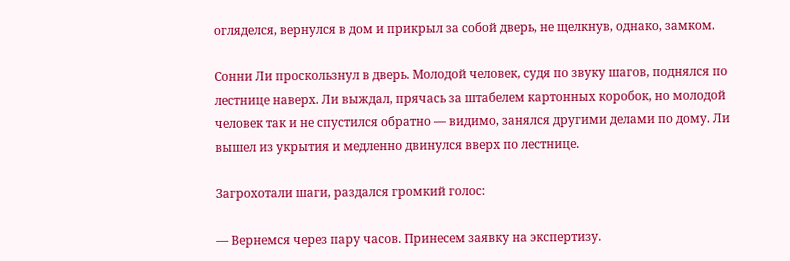огляделся, вернулся в дом и прикрыл за собой дверь, не щелкнув, однако, замком.

Сонни Ли проскользнул в дверь. Молодой человек, судя по звуку шагов, поднялся по лестнице наверх. Ли выждал, прячась за штабелем картонных коробок, но молодой человек так и не спустился обратно — видимо, занялся другими делами по дому. Ли вышел из укрытия и медленно двинулся вверх по лестнице.

Загрохотали шаги, раздался громкий голос:

— Вернемся через пару часов. Принесем заявку на экспертизу.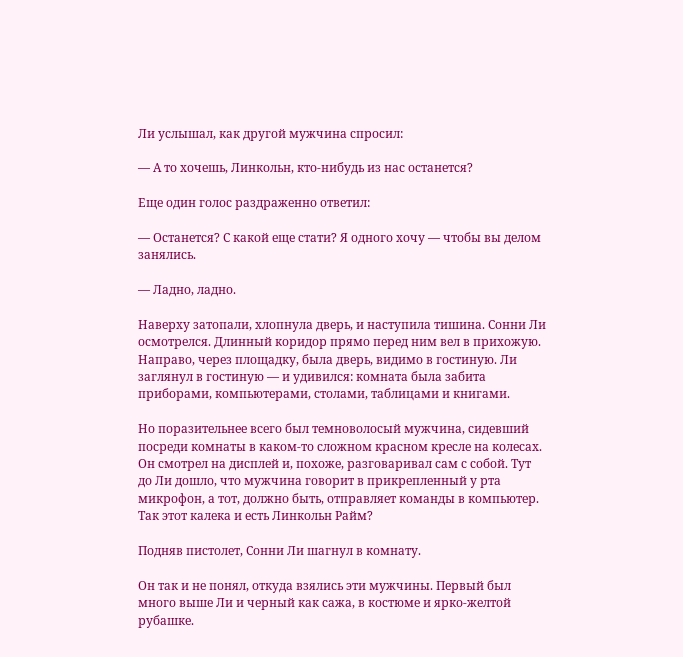Ли услышал, как другой мужчина спросил:

— А то хочешь, Линкольн, кто-нибудь из нас останется?

Еще один голос раздраженно ответил:

— Останется? С какой еще стати? Я одного хочу — чтобы вы делом занялись.

— Ладно, ладно.

Наверху затопали, хлопнула дверь, и наступила тишина. Сонни Ли осмотрелся. Длинный коридор прямо перед ним вел в прихожую. Направо, через площадку, была дверь, видимо в гостиную. Ли заглянул в гостиную — и удивился: комната была забита приборами, компьютерами, столами, таблицами и книгами.

Но поразительнее всего был темноволосый мужчина, сидевший посреди комнаты в каком-то сложном красном кресле на колесах. Он смотрел на дисплей и, похоже, разговаривал сам с собой. Тут до Ли дошло, что мужчина говорит в прикрепленный у рта микрофон, а тот, должно быть, отправляет команды в компьютер. Так этот калека и есть Линкольн Райм?

Подняв пистолет, Сонни Ли шагнул в комнату.

Он так и не понял, откуда взялись эти мужчины. Первый был много выше Ли и черный как сажа, в костюме и ярко-желтой рубашке.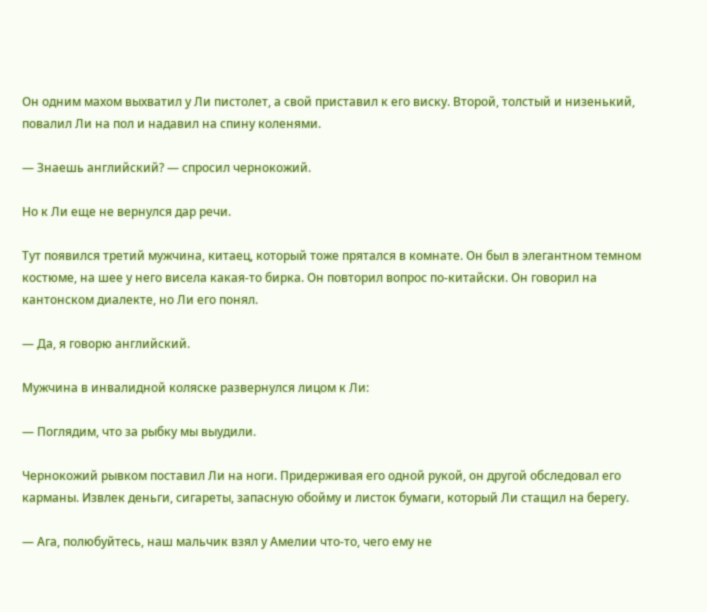Он одним махом выхватил у Ли пистолет, а свой приставил к его виску. Второй, толстый и низенький, повалил Ли на пол и надавил на спину коленями.

— Знаешь английский? — спросил чернокожий.

Но к Ли еще не вернулся дар речи.

Тут появился третий мужчина, китаец, который тоже прятался в комнате. Он был в элегантном темном костюме, на шее у него висела какая-то бирка. Он повторил вопрос по-китайски. Он говорил на кантонском диалекте, но Ли его понял.

— Да, я говорю английский.

Мужчина в инвалидной коляске развернулся лицом к Ли:

— Поглядим, что за рыбку мы выудили.

Чернокожий рывком поставил Ли на ноги. Придерживая его одной рукой, он другой обследовал его карманы. Извлек деньги, сигареты, запасную обойму и листок бумаги, который Ли стащил на берегу.

— Ага, полюбуйтесь, наш мальчик взял у Амелии что-то, чего ему не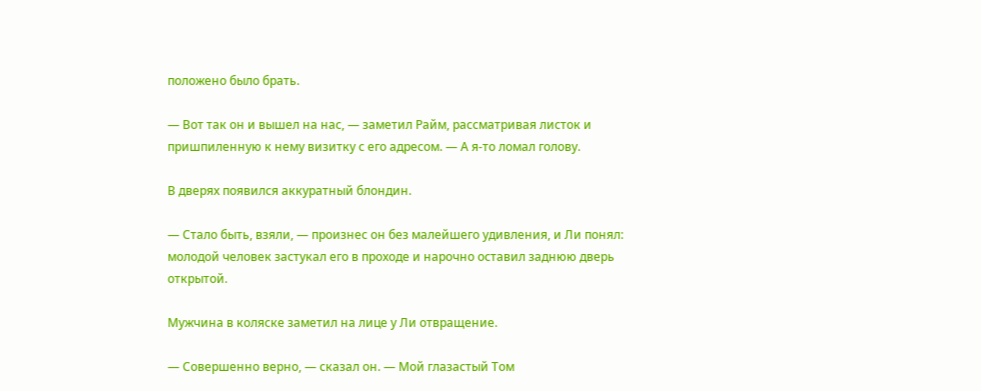положено было брать.

— Вот так он и вышел на нас, — заметил Райм, рассматривая листок и пришпиленную к нему визитку с его адресом. — А я-то ломал голову.

В дверях появился аккуратный блондин.

— Стало быть, взяли, — произнес он без малейшего удивления, и Ли понял: молодой человек застукал его в проходе и нарочно оставил заднюю дверь открытой.

Мужчина в коляске заметил на лице у Ли отвращение.

— Совершенно верно, — сказал он. — Мой глазастый Том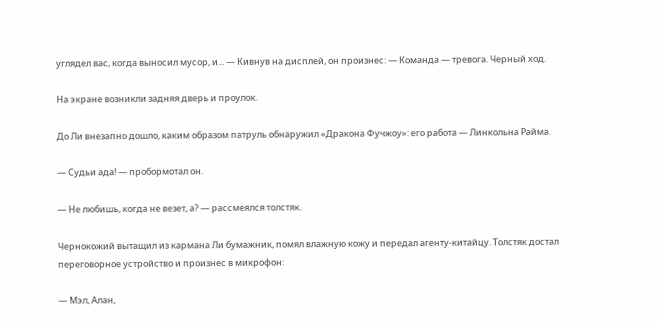углядел вас, когда выносил мусор, и... — Кивнув на дисплей, он произнес: — Команда — тревога. Черный ход.

На экране возникли задняя дверь и проулок.

До Ли внезапно дошло, каким образом патруль обнаружил «Дракона Фучжоу»: его работа — Линкольна Райма.

— Судьи ада! — пробормотал он.

— Не любишь, когда не везет, а? — рассмеялся толстяк.

Чернокожий вытащил из кармана Ли бумажник, помял влажную кожу и передал агенту-китайцу. Толстяк достал переговорное устройство и произнес в микрофон:

— Мэл, Алан,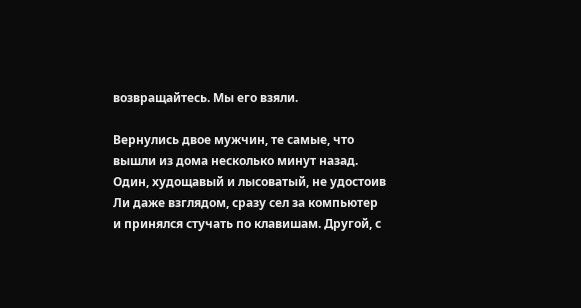возвращайтесь. Мы его взяли.

Вернулись двое мужчин, те самые, что вышли из дома несколько минут назад. Один, худощавый и лысоватый, не удостоив Ли даже взглядом, сразу сел за компьютер и принялся стучать по клавишам. Другой, с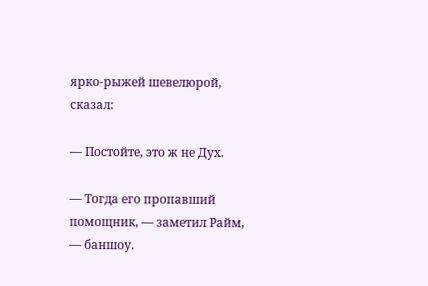ярко-рыжей шевелюрой, сказал:

— Постойте, это ж не Дух.

— Тогда его пропавший помощник, — заметил Райм, — баншоу.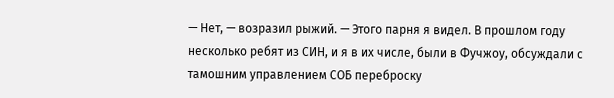— Нет, — возразил рыжий. — Этого парня я видел. В прошлом году несколько ребят из СИН, и я в их числе, были в Фучжоу, обсуждали с тамошним управлением СОБ переброску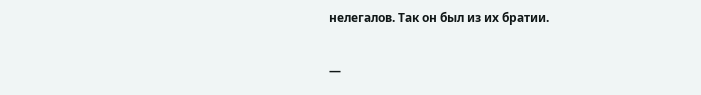нелегалов. Так он был из их братии.

—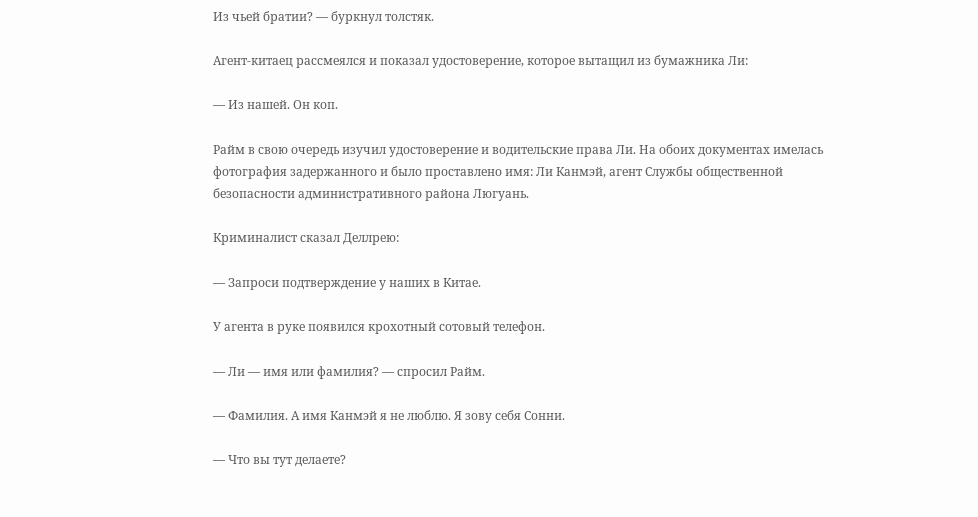Из чьей братии? — буркнул толстяк.

Агент-китаец рассмеялся и показал удостоверение, которое вытащил из бумажника Ли:

— Из нашей. Он коп.

Райм в свою очередь изучил удостоверение и водительские права Ли. На обоих документах имелась фотография задержанного и было проставлено имя: Ли Канмэй, агент Службы общественной безопасности административного района Люгуань.

Криминалист сказал Деллрею:

— Запроси подтверждение у наших в Китае.

У агента в руке появился крохотный сотовый телефон.

— Ли — имя или фамилия? — спросил Райм.

— Фамилия. А имя Канмэй я не люблю. Я зову себя Сонни.

— Что вы тут делаете?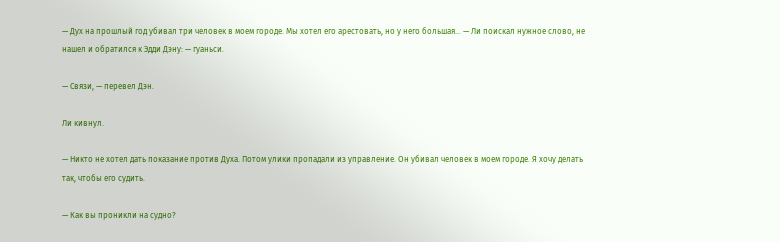— Дух на прошлый год убивал три человек в моем городе. Мы хотел его арестовать, но у него большая... — Ли поискал нужное слово, не нашел и обратился к Эдди Дэну: — гуаньси.

— Связи, — перевел Дэн.

Ли кивнул.

— Никто не хотел дать показание против Духа. Потом улики пропадали из управление. Он убивал человек в моем городе. Я хочу делать так, чтобы его судить.

— Как вы проникли на судно?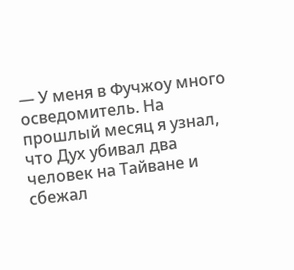— У меня в Фучжоу много осведомитель. На прошлый месяц я узнал, что Дух убивал два человек на Тайване и сбежал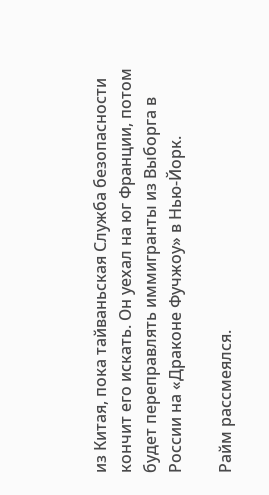из Китая, пока тайваньская Служба безопасности кончит его искать. Он уехал на юг Франции, потом будет переправлять иммигранты из Выборга в России на «Драконе Фучжоу» в Нью-Йорк.

Райм рассмеялся.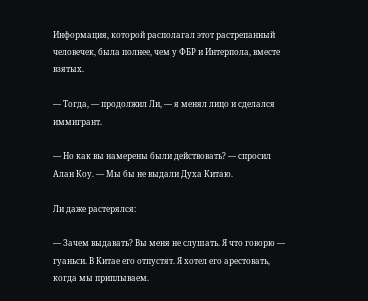Информация, которой располагал этот растрепанный человечек, была полнее, чем у ФБР и Интерпола, вместе взятых.

— Тогда, — продолжил Ли, — я менял лицо и сделался иммигрант.

— Но как вы намерены были действовать? — спросил Алан Коу. — Мы бы не выдали Духа Китаю.

Ли даже растерялся:

— Зачем выдавать? Вы меня не слушать. Я что говорю — гуаньси. В Китае его отпустят. Я хотел его арестовать, когда мы приплываем.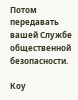Потом передавать вашей Службе общественной безопасности.

Коу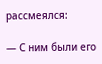рассмеялся:

— С ним были его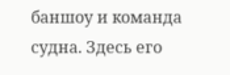баншоу и команда судна. Здесь его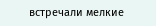встречали мелкие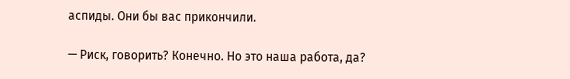аспиды. Они бы вас прикончили.

— Риск, говорить? Конечно. Но это наша работа, да?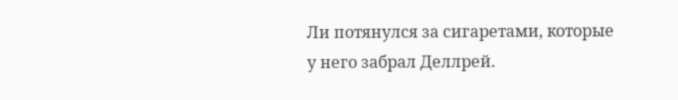Ли потянулся за сигаретами, которые у него забрал Деллрей.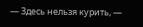— Здесь нельзя курить, —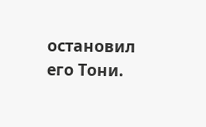остановил его Тони.